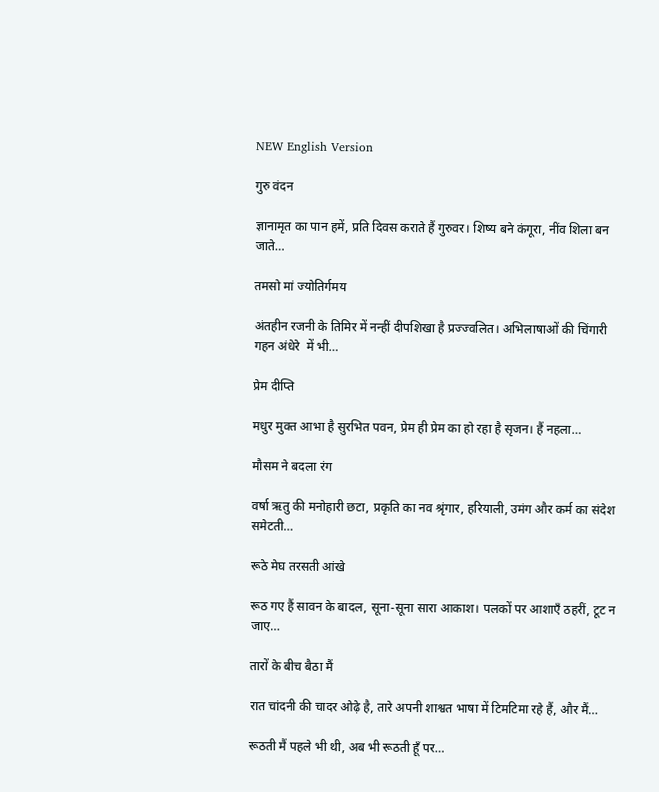NEW English Version

गुरु वंदन

ज्ञानामृत का पान हमें, प्रति दिवस कराते हैं गुरुवर। शिष्य बने कंगूरा, नींव शिला बन जाते…

तमसो मां ज्योतिर्गमय

अंतहीन रजनी के तिमिर में नन्हीं दीपशिखा है प्रज्ज्वलित। अभिलाषाओं की चिंगारी गहन अंधेरे  में भी…

प्रेम दीप्ति

मधुर मुक्त आभा है सुरभित पवन, प्रेम ही प्रेम का हो रहा है सृजन। हैं नहला…

मौसम ने बदला रंग

वर्षा ऋतु की मनोहारी छटा, प्रकृति का नव श्रृंगार, हरियाली, उमंग और कर्म का संदेश समेटती…

रूठे मेघ तरसती आंखे

रूठ गए हैं सावन के बादल, सूना-सूना सारा आकाश। पलकों पर आशाएँ ठहरीं, टूट न जाए…

तारों के बीच बैठा मैं

रात चांदनी की चादर ओढ़े है, तारे अपनी शाश्वत भाषा में टिमटिमा रहे हैं, और मैं…

रूठती मैं पहले भी थी, अब भी रूठती हूँ पर…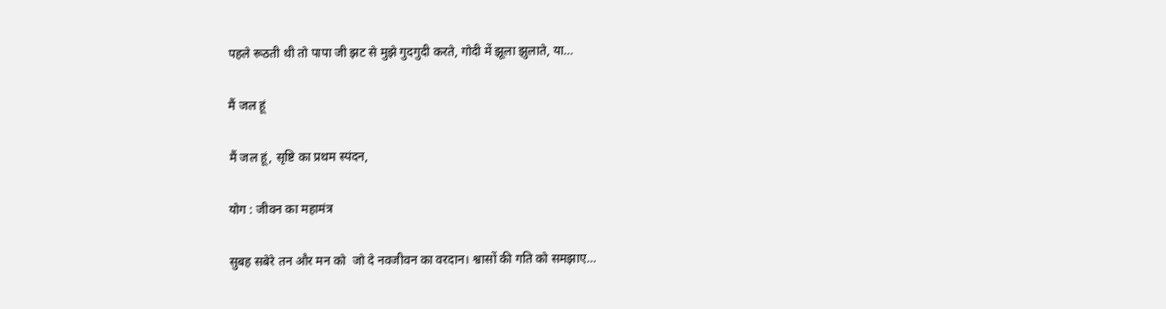पहले रूठती थी तो पापा जी झट से मुझे गुदगुदी करते, गोदी में झूला झुलाते, या…

मैं जल हूं

मैं जल हूं, सृष्टि का प्रथम स्पंदन,

योग : जीवन का महामंत्र

सुबह सबेरे तन और मन को  जो दे नवजीवन का वरदान। श्वासों की गति को समझाए…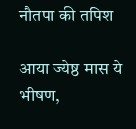नौतपा की तपिश

आया ज्येष्ठ मास ये भीषण,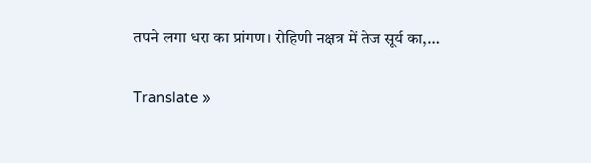तपने लगा धरा का प्रांगण। रोहिणी नक्षत्र में तेज सूर्य का,…

Translate »